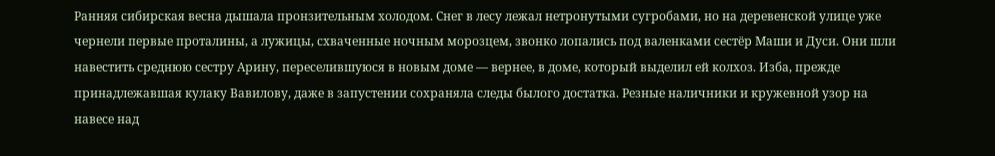Ранняя сибирская весна дышала пронзительным холодом. Снег в лесу лежал нетронутыми сугробами, но на деревенской улице уже чернели первые проталины, а лужицы, схваченные ночным морозцем, звонко лопались под валенками сестёр Маши и Дуси. Они шли навестить среднюю сестру Арину, переселившуюся в новым доме — вернее, в доме, который выделил ей колхоз. Изба, прежде принадлежавшая кулаку Вавилову, даже в запустении сохраняла следы былого достатка. Резные наличники и кружевной узор на навесе над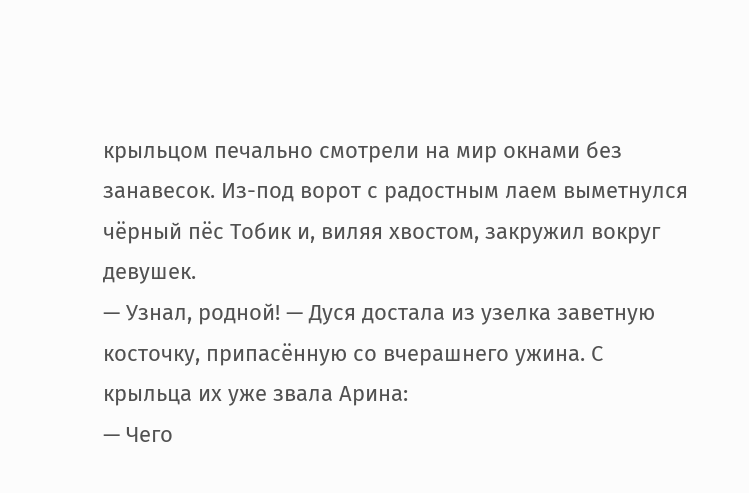крыльцом печально смотрели на мир окнами без занавесок. Из-под ворот с радостным лаем выметнулся чёрный пёс Тобик и, виляя хвостом, закружил вокруг девушек.
— Узнал, родной! — Дуся достала из узелка заветную косточку, припасённую со вчерашнего ужина. С крыльца их уже звала Арина:
— Чего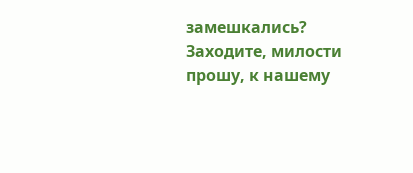замешкались? Заходите, милости прошу, к нашему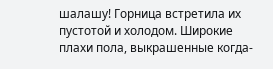шалашу! Горница встретила их пустотой и холодом. Широкие плахи пола, выкрашенные когда-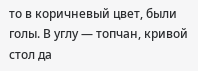то в коричневый цвет, были голы. В углу — топчан, кривой стол да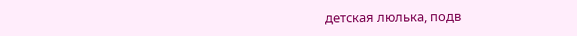детская люлька, подв